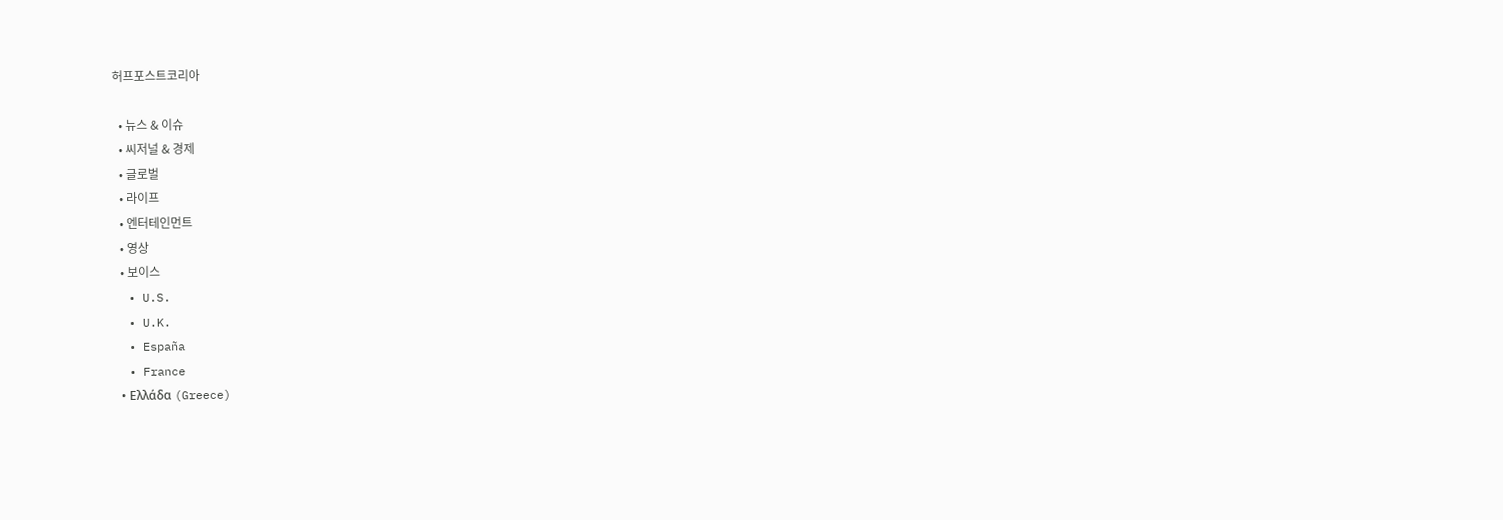허프포스트코리아

  • 뉴스 & 이슈
  • 씨저널 & 경제
  • 글로벌
  • 라이프
  • 엔터테인먼트
  • 영상
  • 보이스
  • U.S.
  • U.K.
  • España
  • France
  • Ελλάδα (Greece)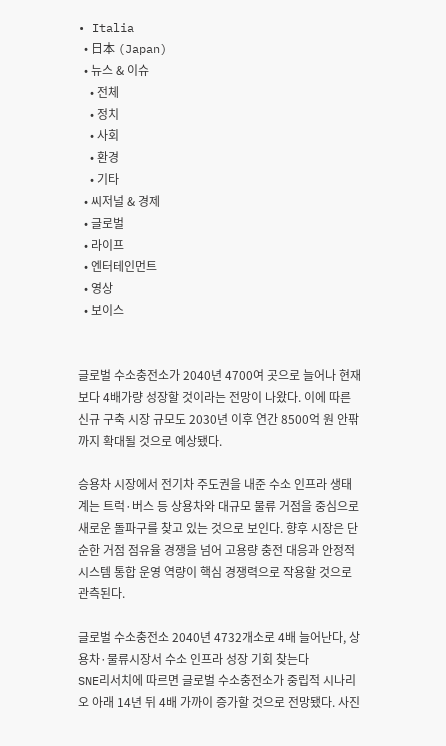• Italia
  • 日本 (Japan)
  • 뉴스 & 이슈
    • 전체
    • 정치
    • 사회
    • 환경
    • 기타
  • 씨저널 & 경제
  • 글로벌
  • 라이프
  • 엔터테인먼트
  • 영상
  • 보이스


글로벌 수소충전소가 2040년 4700여 곳으로 늘어나 현재보다 4배가량 성장할 것이라는 전망이 나왔다. 이에 따른 신규 구축 시장 규모도 2030년 이후 연간 8500억 원 안팎까지 확대될 것으로 예상됐다.

승용차 시장에서 전기차 주도권을 내준 수소 인프라 생태계는 트럭·버스 등 상용차와 대규모 물류 거점을 중심으로 새로운 돌파구를 찾고 있는 것으로 보인다. 향후 시장은 단순한 거점 점유율 경쟁을 넘어 고용량 충전 대응과 안정적 시스템 통합 운영 역량이 핵심 경쟁력으로 작용할 것으로 관측된다.

글로벌 수소충전소 2040년 4732개소로 4배 늘어난다, 상용차·물류시장서 수소 인프라 성장 기회 찾는다
SNE리서치에 따르면 글로벌 수소충전소가 중립적 시나리오 아래 14년 뒤 4배 가까이 증가할 것으로 전망됐다. 사진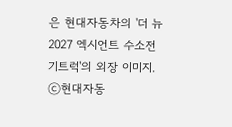은 현대자동차의 '더 뉴 2027 엑시언트 수소전기트럭'의 외장 이미지. ⓒ현대자동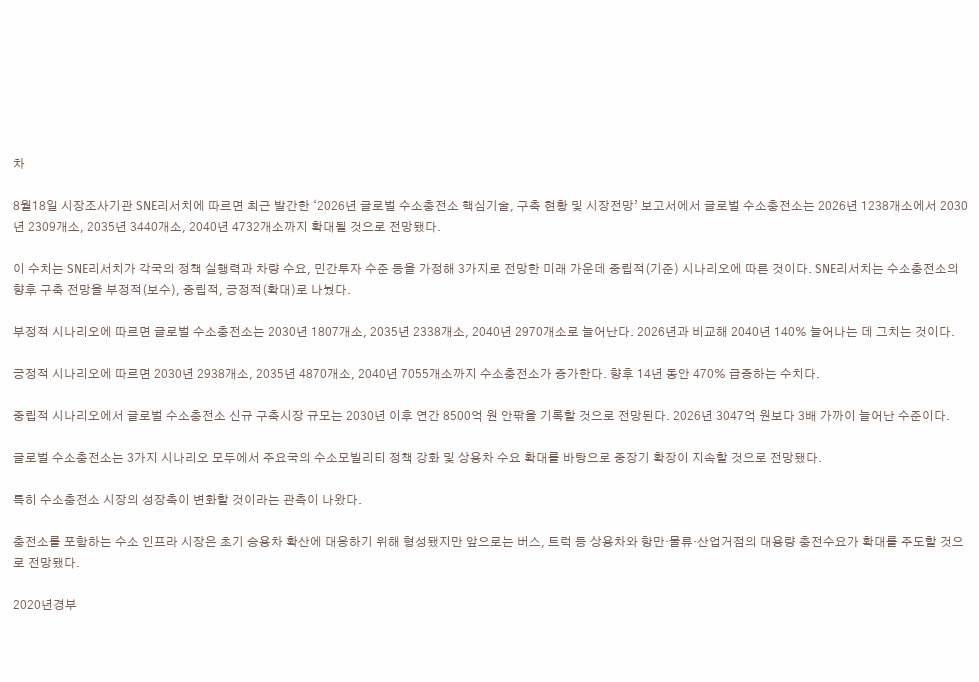차

8월18일 시장조사기관 SNE리서치에 따르면 최근 발간한 ‘2026년 글로벌 수소충전소 핵심기술, 구축 현황 및 시장전망’ 보고서에서 글로벌 수소충전소는 2026년 1238개소에서 2030년 2309개소, 2035년 3440개소, 2040년 4732개소까지 확대될 것으로 전망됐다.

이 수치는 SNE리서치가 각국의 정책 실행력과 차량 수요, 민간투자 수준 등을 가정해 3가지로 전망한 미래 가운데 중립적(기준) 시나리오에 따른 것이다. SNE리서치는 수소충전소의 향후 구축 전망을 부정적(보수), 중립적, 긍정적(확대)로 나눴다.

부정적 시나리오에 따르면 글로벌 수소충전소는 2030년 1807개소, 2035년 2338개소, 2040년 2970개소로 늘어난다. 2026년과 비교해 2040년 140% 늘어나는 데 그치는 것이다.

긍정적 시나리오에 따르면 2030년 2938개소, 2035년 4870개소, 2040년 7055개소까지 수소충전소가 증가한다. 향후 14년 동안 470% 급증하는 수치다.

중립적 시나리오에서 글로벌 수소충전소 신규 구축시장 규모는 2030년 이후 연간 8500억 원 안팎을 기록할 것으로 전망된다. 2026년 3047억 원보다 3배 가까이 늘어난 수준이다.

글로벌 수소충전소는 3가지 시나리오 모두에서 주요국의 수소모빌리티 정책 강화 및 상용차 수요 확대를 바탕으로 중장기 확장이 지속할 것으로 전망됐다.

특히 수소충전소 시장의 성장축이 변화할 것이라는 관측이 나왔다.

충전소를 포함하는 수소 인프라 시장은 초기 승용차 확산에 대응하기 위해 형성됐지만 앞으로는 버스, 트럭 등 상용차와 항만·물류·산업거점의 대용량 충전수요가 확대를 주도할 것으로 전망됐다.

2020년경부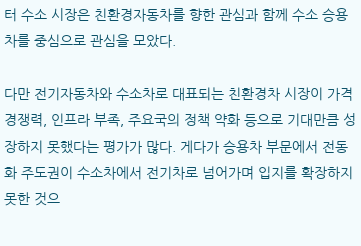터 수소 시장은 친환경자동차를 향한 관심과 함께 수소 승용차를 중심으로 관심을 모았다.

다만 전기자동차와 수소차로 대표되는 친환경차 시장이 가격 경쟁력, 인프라 부족, 주요국의 정책 약화 등으로 기대만큼 성장하지 못했다는 평가가 많다. 게다가 승용차 부문에서 전동화 주도권이 수소차에서 전기차로 넘어가며 입지를 확장하지 못한 것으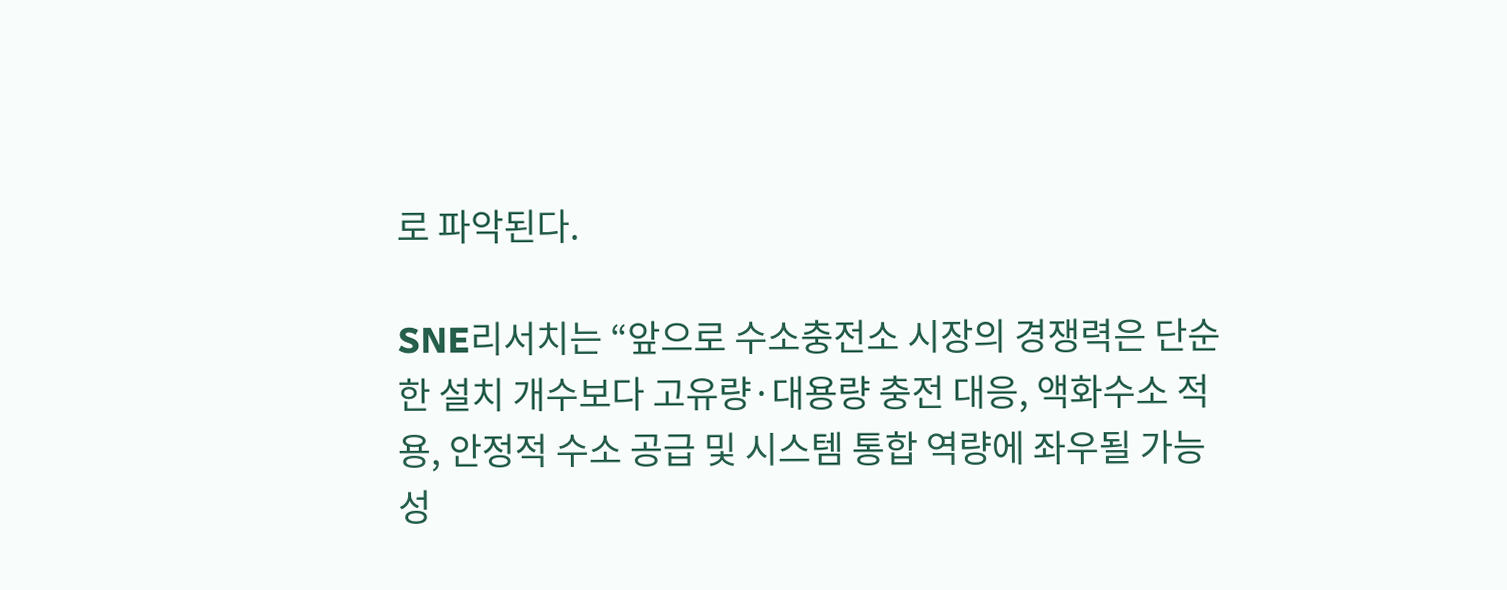로 파악된다.

SNE리서치는 “앞으로 수소충전소 시장의 경쟁력은 단순한 설치 개수보다 고유량·대용량 충전 대응, 액화수소 적용, 안정적 수소 공급 및 시스템 통합 역량에 좌우될 가능성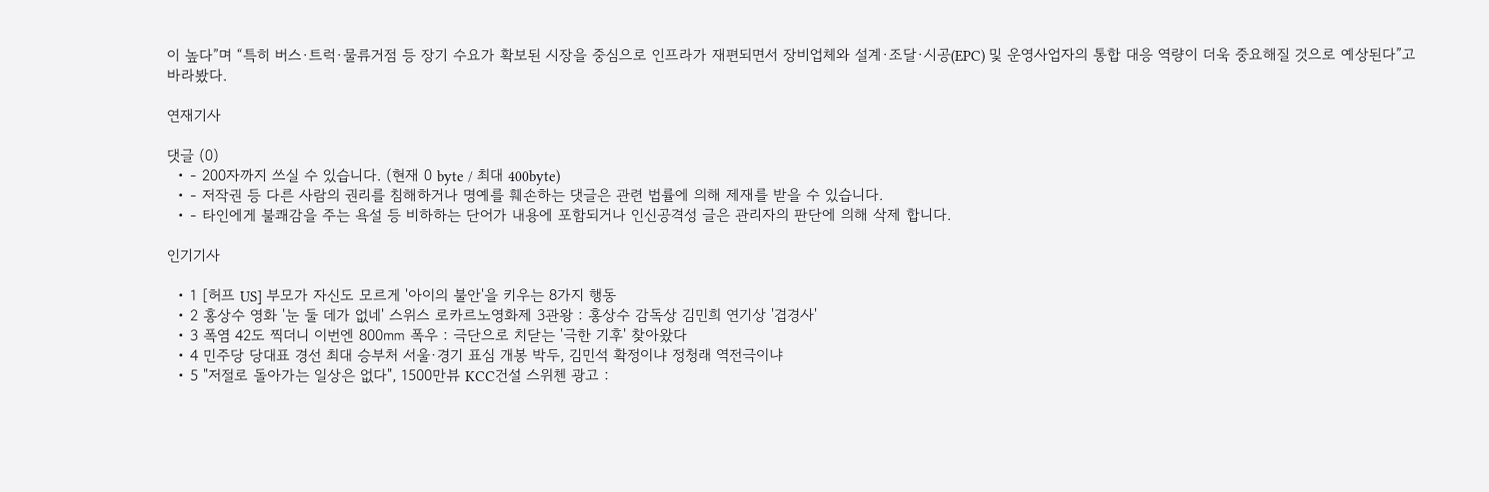이 높다”며 “특히 버스·트럭·물류거점 등 장기 수요가 확보된 시장을 중심으로 인프라가 재편되면서 장비업체와 설계·조달·시공(EPC) 및 운영사업자의 통합 대응 역량이 더욱 중요해질 것으로 예상된다”고 바라봤다.

연재기사

댓글 (0)
  • - 200자까지 쓰실 수 있습니다. (현재 0 byte / 최대 400byte)
  • - 저작권 등 다른 사람의 권리를 침해하거나 명예를 훼손하는 댓글은 관련 법률에 의해 제재를 받을 수 있습니다.
  • - 타인에게 불쾌감을 주는 욕설 등 비하하는 단어가 내용에 포함되거나 인신공격성 글은 관리자의 판단에 의해 삭제 합니다.

인기기사

  • 1 [허프 US] 부모가 자신도 모르게 '아이의 불안'을 키우는 8가지 행동
  • 2 홍상수 영화 '눈 둘 데가 없네' 스위스 로카르노영화제 3관왕 : 홍상수 감독상 김민희 연기상 '겹경사'
  • 3 폭염 42도 찍더니 이번엔 800㎜ 폭우 : 극단으로 치닫는 '극한 기후' 찾아왔다
  • 4 민주당 당대표 경선 최대 승부처 서울·경기 표심 개봉 박두, 김민석 확정이냐 정청래 역전극이냐
  • 5 "저절로 돌아가는 일상은 없다", 1500만뷰 KCC건설 스위첸 광고 :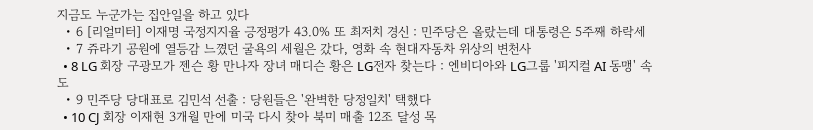지금도 누군가는 집안일을 하고 있다
  • 6 [리얼미터] 이재명 국정지지율 긍정평가 43.0% 또 최저치 경신 : 민주당은 올랐는데 대통령은 5주째 하락세
  • 7 쥬라기 공원에 열등감 느꼈던 굴욕의 세월은 갔다, 영화 속 현대자동차 위상의 변천사
  • 8 LG 회장 구광모가 젠슨 황 만나자 장녀 매디슨 황은 LG전자 찾는다 : 엔비디아와 LG그룹 '피지컬 AI 동맹' 속도
  • 9 민주당 당대표로 김민석 선출 : 당원들은 '완벽한 당정일치' 택했다
  • 10 CJ 회장 이재현 3개월 만에 미국 다시 찾아 북미 매출 12조 달성 목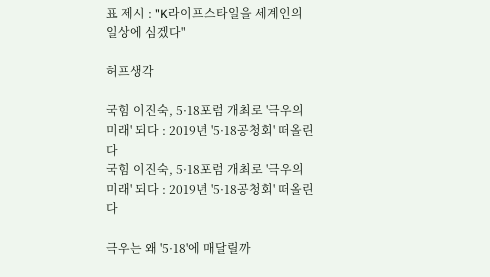표 제시 : "K라이프스타일을 세계인의 일상에 심겠다"

허프생각

국힘 이진숙, 5·18포럼 개최로 '극우의 미래' 되다 : 2019년 '5·18공청회' 떠올린다
국힘 이진숙, 5·18포럼 개최로 '극우의 미래' 되다 : 2019년 '5·18공청회' 떠올린다

극우는 왜 '5·18'에 매달릴까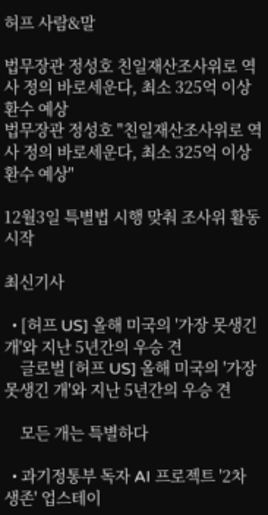허프 사람&말

법무장관 정성호 친일재산조사위로 역사 정의 바로세운다, 최소 325억 이상 환수 예상
법무장관 정성호 "친일재산조사위로 역사 정의 바로세운다, 최소 325억 이상 환수 예상"

12월3일 특별법 시행 맞춰 조사위 활동 시작

최신기사

  • [허프 US] 올해 미국의 '가장 못생긴 개'와 지난 5년간의 우승 견
    글로벌 [허프 US] 올해 미국의 '가장 못생긴 개'와 지난 5년간의 우승 견

    모든 개는 특별하다

  • 과기정통부 독자 AI 프로젝트 '2차 생존' 업스테이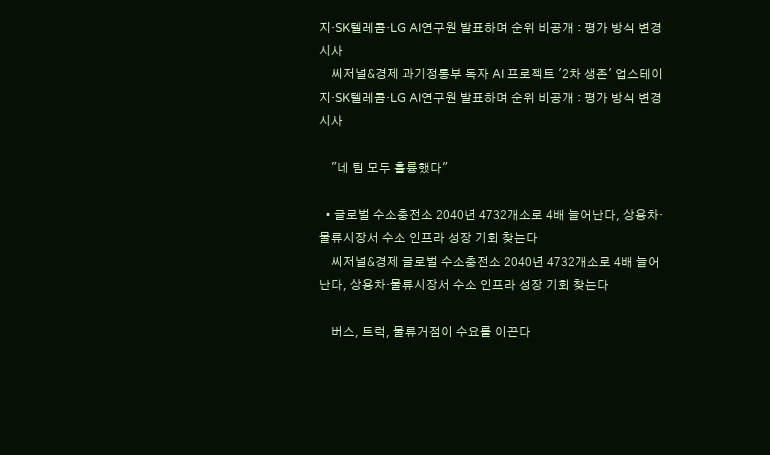지·SK텔레콤·LG AI연구원 발표하며 순위 비공개 : 평가 방식 변경 시사
    씨저널&경제 과기정통부 독자 AI 프로젝트 '2차 생존' 업스테이지·SK텔레콤·LG AI연구원 발표하며 순위 비공개 : 평가 방식 변경 시사

    "네 팀 모두 훌륭했다"

  • 글로벌 수소충전소 2040년 4732개소로 4배 늘어난다, 상용차·물류시장서 수소 인프라 성장 기회 찾는다
    씨저널&경제 글로벌 수소충전소 2040년 4732개소로 4배 늘어난다, 상용차·물류시장서 수소 인프라 성장 기회 찾는다

    버스, 트럭, 물류거점이 수요를 이끈다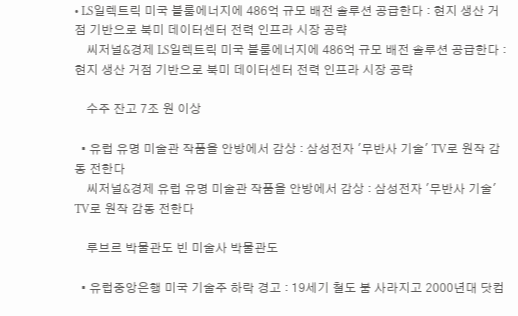• LS일렉트릭 미국 블룸에너지에 486억 규모 배전 솔루션 공급한다 : 현지 생산 거점 기반으로 북미 데이터센터 전력 인프라 시장 공략
    씨저널&경제 LS일렉트릭 미국 블룸에너지에 486억 규모 배전 솔루션 공급한다 : 현지 생산 거점 기반으로 북미 데이터센터 전력 인프라 시장 공략

    수주 잔고 7조 원 이상

  • 유럽 유명 미술관 작품을 안방에서 감상 : 삼성전자 '무반사 기술' TV로 원작 감동 전한다
    씨저널&경제 유럽 유명 미술관 작품을 안방에서 감상 : 삼성전자 '무반사 기술' TV로 원작 감동 전한다

    루브르 박물관도 빈 미술사 박물관도

  • 유럽중앙은행 미국 기술주 하락 경고 : 19세기 철도 붐 사라지고 2000년대 닷컴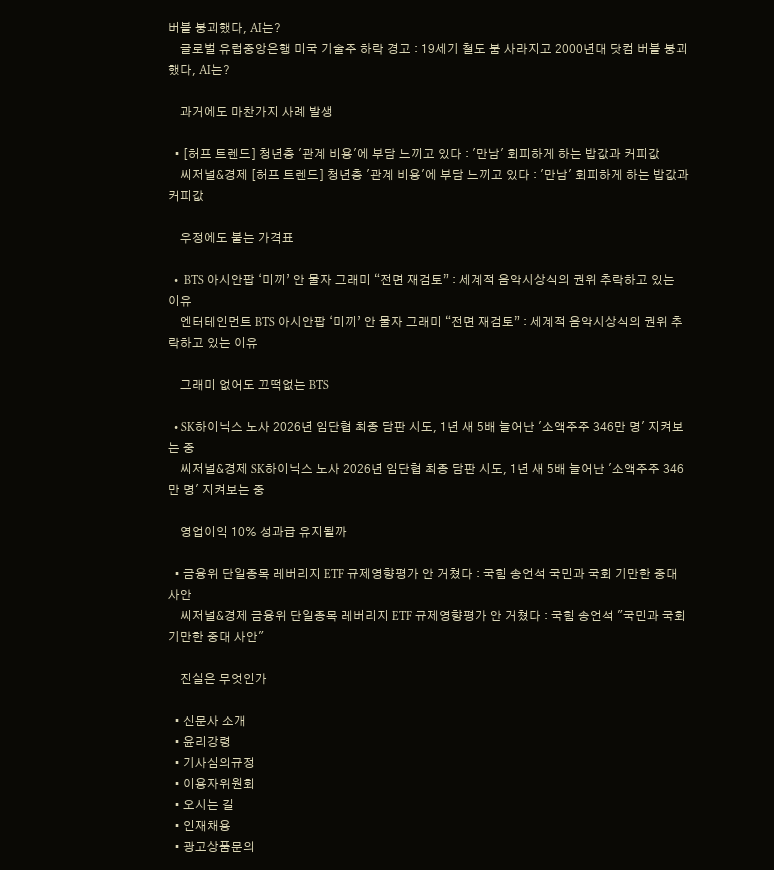버블 붕괴했다, AI는?
    글로벌 유럽중앙은행 미국 기술주 하락 경고 : 19세기 철도 붐 사라지고 2000년대 닷컴 버블 붕괴했다, AI는?

    과거에도 마찬가지 사례 발생

  • [허프 트렌드] 청년층 '관계 비용'에 부담 느끼고 있다 : '만남' 회피하게 하는 밥값과 커피값
    씨저널&경제 [허프 트렌드] 청년층 '관계 비용'에 부담 느끼고 있다 : '만남' 회피하게 하는 밥값과 커피값

    우정에도 붙는 가격표

  •  BTS 아시안팝 ‘미끼’ 안 물자 그래미 “전면 재검토” : 세계적 음악시상식의 권위 추락하고 있는 이유
    엔터테인먼트 BTS 아시안팝 ‘미끼’ 안 물자 그래미 “전면 재검토” : 세계적 음악시상식의 권위 추락하고 있는 이유

    그래미 없어도 끄떡없는 BTS

  • SK하이닉스 노사 2026년 임단협 최종 담판 시도, 1년 새 5배 늘어난 '소액주주 346만 명' 지켜보는 중
    씨저널&경제 SK하이닉스 노사 2026년 임단협 최종 담판 시도, 1년 새 5배 늘어난 '소액주주 346만 명' 지켜보는 중

    영업이익 10% 성과급 유지될까

  • 금융위 단일종목 레버리지 ETF 규제영향평가 안 거쳤다 : 국힘 송언석 국민과 국회 기만한 중대 사안
    씨저널&경제 금융위 단일종목 레버리지 ETF 규제영향평가 안 거쳤다 : 국힘 송언석 "국민과 국회 기만한 중대 사안"

    진실은 무엇인가

  • 신문사 소개
  • 윤리강령
  • 기사심의규정
  • 이용자위원회
  • 오시는 길
  • 인재채용
  • 광고상품문의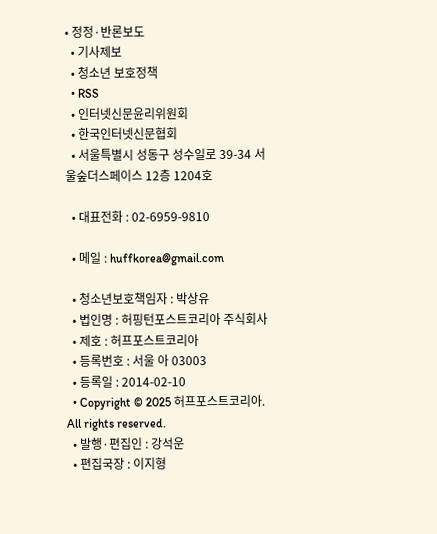• 정정·반론보도
  • 기사제보
  • 청소년 보호정책
  • RSS
  • 인터넷신문윤리위원회
  • 한국인터넷신문협회
  • 서울특별시 성동구 성수일로 39-34 서울숲더스페이스 12층 1204호

  • 대표전화 : 02-6959-9810

  • 메일 : huffkorea@gmail.com

  • 청소년보호책임자 : 박상유
  • 법인명 : 허핑턴포스트코리아 주식회사
  • 제호 : 허프포스트코리아
  • 등록번호 : 서울 아 03003
  • 등록일 : 2014-02-10
  • Copyright © 2025 허프포스트코리아. All rights reserved.
  • 발행·편집인 : 강석운
  • 편집국장 : 이지형